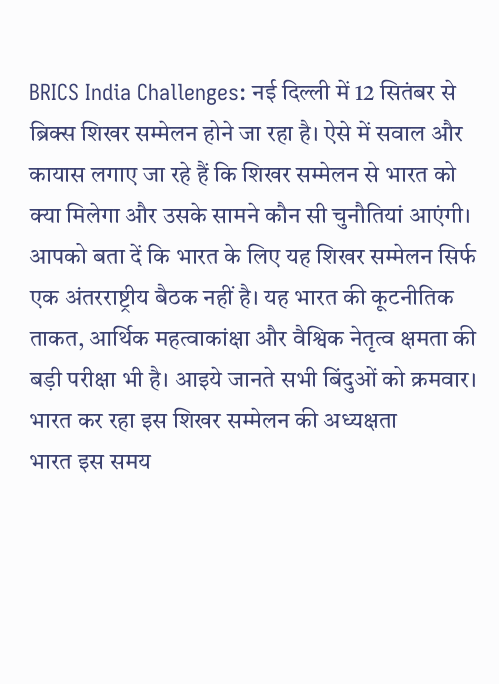BRICS India Challenges: नई दिल्ली में 12 सितंबर से ब्रिक्स शिखर सम्मेलन होने जा रहा है। ऐसे में सवाल और कायास लगाए जा रहे हैं कि शिखर सम्मेलन से भारत को क्या मिलेगा और उसके सामने कौन सी चुनौतियां आएंगी। आपको बता दें कि भारत के लिए यह शिखर सम्मेलन सिर्फ एक अंतरराष्ट्रीय बैठक नहीं है। यह भारत की कूटनीतिक ताकत, आर्थिक महत्वाकांक्षा और वैश्विक नेतृत्व क्षमता की बड़ी परीक्षा भी है। आइये जानते सभी बिंदुओं को क्रमवार।
भारत कर रहा इस शिखर सम्मेलन की अध्यक्षता
भारत इस समय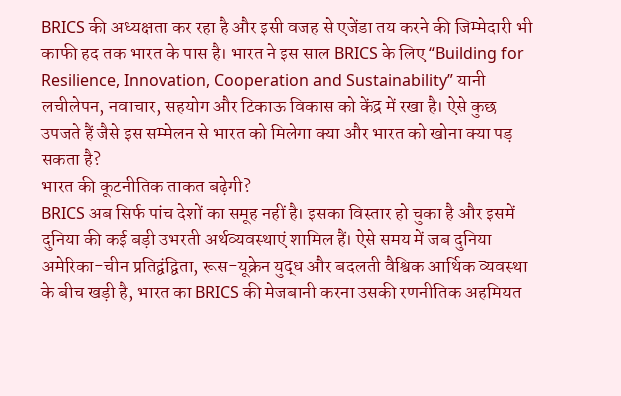BRICS की अध्यक्षता कर रहा है और इसी वजह से एजेंडा तय करने की जिम्मेदारी भी काफी हद तक भारत के पास है। भारत ने इस साल BRICS के लिए “Building for Resilience, Innovation, Cooperation and Sustainability” यानी लचीलेपन, नवाचार, सहयोग और टिकाऊ विकास को केंद्र में रखा है। ऐसे कुछ उपजते हैं जैसे इस सम्मेलन से भारत को मिलेगा क्या और भारत को खोना क्या पड़ सकता है?
भारत की कूटनीतिक ताकत बढ़ेगी?
BRICS अब सिर्फ पांच देशों का समूह नहीं है। इसका विस्तार हो चुका है और इसमें दुनिया की कई बड़ी उभरती अर्थव्यवस्थाएं शामिल हैं। ऐसे समय में जब दुनिया अमेरिका-चीन प्रतिद्वंद्विता, रूस-यूक्रेन युद्ध और बदलती वैश्विक आर्थिक व्यवस्था के बीच खड़ी है, भारत का BRICS की मेजबानी करना उसकी रणनीतिक अहमियत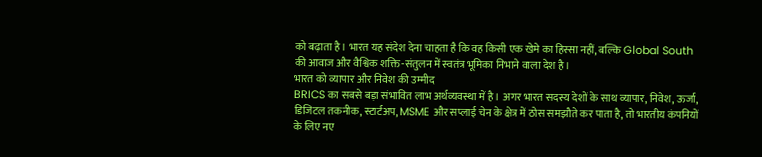को बढ़ाता है। भारत यह संदेश देना चाहता है कि वह किसी एक खेमे का हिस्सा नहीं, बल्कि Global South की आवाज और वैश्विक शक्ति-संतुलन में स्वतंत्र भूमिका निभाने वाला देश है।
भारत को व्यापार और निवेश की उम्मीद
BRICS का सबसे बड़ा संभावित लाभ अर्थव्यवस्था में है। अगर भारत सदस्य देशों के साथ व्यापार, निवेश, ऊर्जा, डिजिटल तकनीक, स्टार्टअप, MSME और सप्लाई चेन के क्षेत्र में ठोस समझौते कर पाता है, तो भारतीय कंपनियों के लिए नए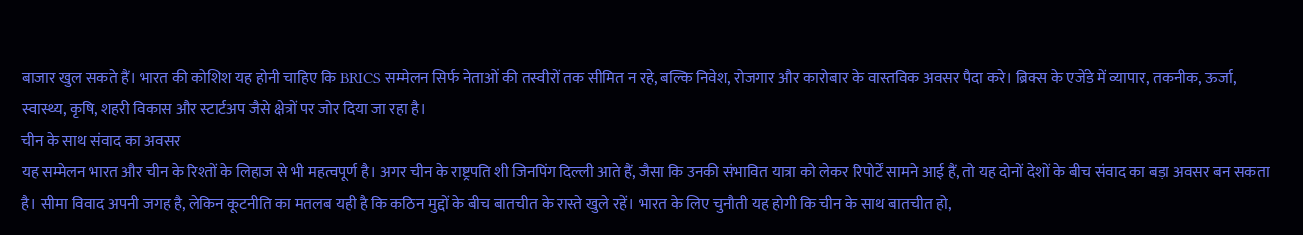बाजार खुल सकते हैं। भारत की कोशिश यह होनी चाहिए कि BRICS सम्मेलन सिर्फ नेताओं की तस्वीरों तक सीमित न रहे, बल्कि निवेश, रोजगार और कारोबार के वास्तविक अवसर पैदा करे। ब्रिक्स के एजेंडे में व्यापार, तकनीक, ऊर्जा, स्वास्थ्य, कृषि, शहरी विकास और स्टार्टअप जैसे क्षेत्रों पर जोर दिया जा रहा है।
चीन के साथ संवाद का अवसर
यह सम्मेलन भारत और चीन के रिश्तों के लिहाज से भी महत्वपूर्ण है। अगर चीन के राष्ट्रपति शी जिनपिंग दिल्ली आते हैं, जैसा कि उनकी संभावित यात्रा को लेकर रिपोर्टें सामने आई हैं, तो यह दोनों देशों के बीच संवाद का बड़ा अवसर बन सकता है। सीमा विवाद अपनी जगह है, लेकिन कूटनीति का मतलब यही है कि कठिन मुद्दों के बीच बातचीत के रास्ते खुले रहें। भारत के लिए चुनौती यह होगी कि चीन के साथ बातचीत हो,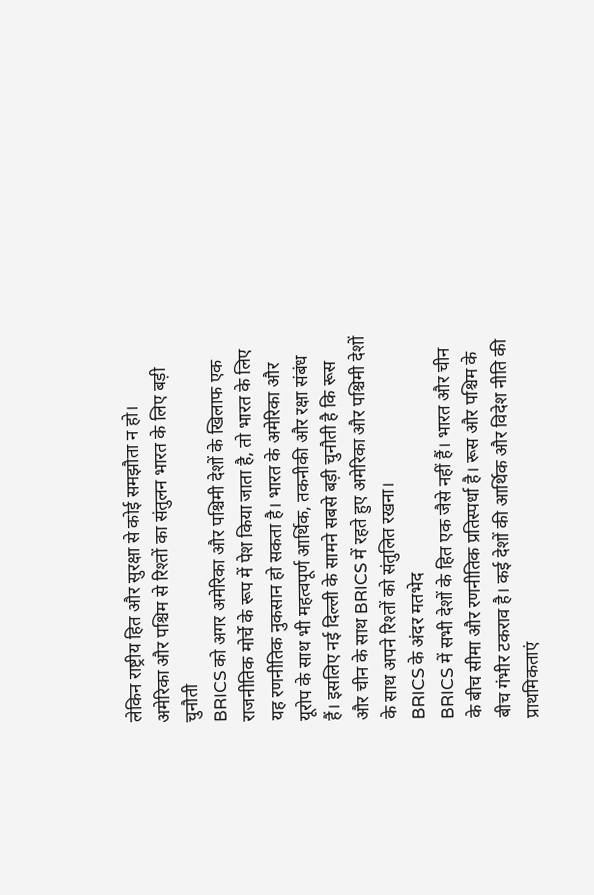लेकिन राष्ट्रीय हित और सुरक्षा से कोई समझौता न हो।
अमेरिका और पश्चिम से रिश्तों का संतुलन भारत के लिए बड़ी चुनौती
BRICS को अगर अमेरिका और पश्चिमी देशों के खिलाफ एक राजनीतिक मोर्चे के रूप में पेश किया जाता है, तो भारत के लिए यह रणनीतिक नुकसान हो सकता है। भारत के अमेरिका और यूरोप के साथ भी महत्वपूर्ण आर्थिक, तकनीकी और रक्षा संबंध हैं। इसलिए नई दिल्ली के सामने सबसे बड़ी चुनौती है कि रूस और चीन के साथ BRICS में रहते हुए अमेरिका और पश्चिमी देशों के साथ अपने रिश्तों को संतुलित रखना।
BRICS के अंदर मतभेद
BRICS में सभी देशों के हित एक जैसे नहीं हैं। भारत और चीन के बीच सीमा और रणनीतिक प्रतिस्पर्धा है। रूस और पश्चिम के बीच गंभीर टकराव है। कई देशों की आर्थिक और विदेश नीति की प्राथमिकताएं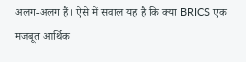अलग-अलग हैं। ऐसे में सवाल यह है कि क्या BRICS एक मजबूत आर्थिक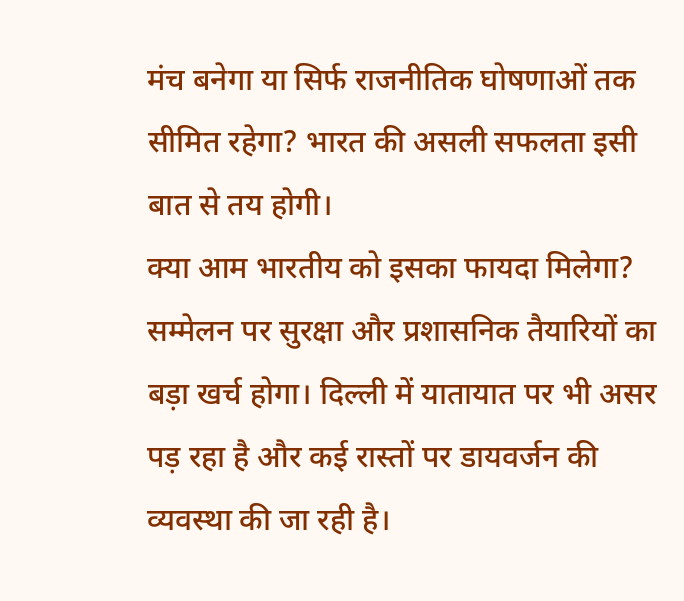मंच बनेगा या सिर्फ राजनीतिक घोषणाओं तक सीमित रहेगा? भारत की असली सफलता इसी बात से तय होगी।
क्या आम भारतीय को इसका फायदा मिलेगा?
सम्मेलन पर सुरक्षा और प्रशासनिक तैयारियों का बड़ा खर्च होगा। दिल्ली में यातायात पर भी असर पड़ रहा है और कई रास्तों पर डायवर्जन की व्यवस्था की जा रही है।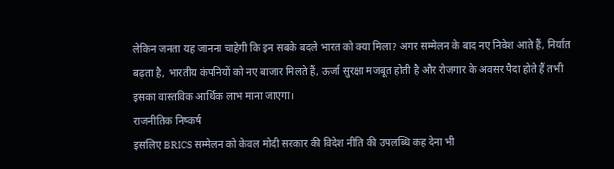लेकिन जनता यह जानना चाहेगी कि इन सबके बदले भारत को क्या मिला? अगर सम्मेलन के बाद नए निवेश आते हैं, निर्यात बढ़ता है, भारतीय कंपनियों को नए बाजार मिलते हैं, ऊर्जा सुरक्षा मजबूत होती है और रोजगार के अवसर पैदा होते हैं तभी इसका वास्तविक आर्थिक लाभ माना जाएगा।
राजनीतिक निष्कर्ष
इसलिए BRICS सम्मेलन को केवल मोदी सरकार की विदेश नीति की उपलब्धि कह देना भी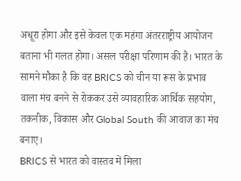अधूरा होगा और इसे केवल एक महंगा अंतरराष्ट्रीय आयोजन बताना भी गलत होगा। असल परीक्षा परिणाम की है। भारत के सामने मौका है कि वह BRICS को चीन या रूस के प्रभाव वाला मंच बनने से रोककर उसे व्यावहारिक आर्थिक सहयोग, तकनीक, विकास और Global South की आवाज का मंच बनाए।
BRICS से भारत को वास्तव में मिला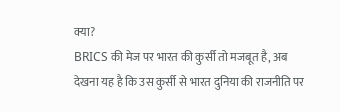क्या?
BRICS की मेज पर भारत की कुर्सी तो मजबूत है, अब देखना यह है कि उस कुर्सी से भारत दुनिया की राजनीति पर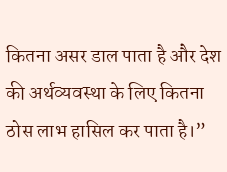कितना असर डाल पाता है और देश की अर्थव्यवस्था के लिए कितना ठोस लाभ हासिल कर पाता है।”